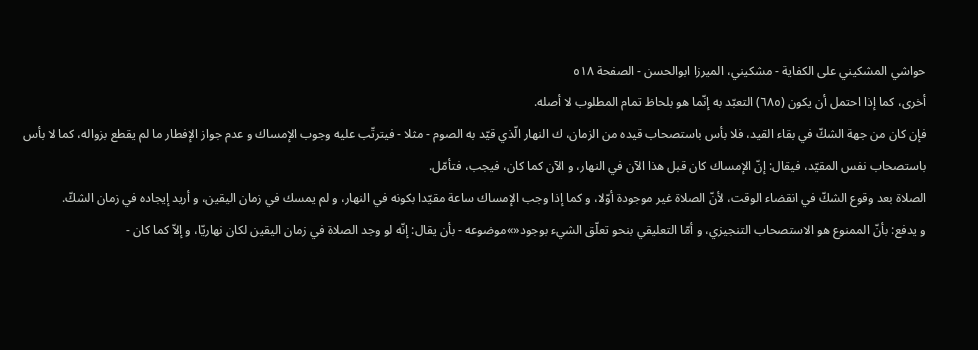حواشي المشكيني علی الكفاية - مشکیني، الميرزا ابوالحسن - الصفحة ٥١٨
أخرى، كما إذا احتمل أن يكون (٦٨٥) التعبّد به إنّما هو بلحاظ تمام المطلوب لا أصله.
فإن كان من جهة الشكّ في بقاء القيد، فلا بأس باستصحاب قيده من الزمان، ك النهار الّذي قيّد به الصوم - مثلا - فيترتّب عليه وجوب الإمساك و عدم جواز الإفطار ما لم يقطع بزواله، كما لا بأس باستصحاب نفس المقيّد، فيقال: إنّ الإمساك كان قبل هذا الآن في النهار، و الآن كما كان، فيجب، فتأمّل.
الصلاة بعد وقوع الشكّ في انقضاء الوقت، لأنّ الصلاة غير موجودة أوّلا، و كما إذا وجب الإمساك ساعة مقيّدا بكونه في النهار، و لم يمسك في زمان اليقين، و أريد إيجاده في زمان الشكّ.
و يدفع: بأنّ الممنوع هو الاستصحاب التنجيزي، و أمّا التعليقي بنحو تعلّق الشيء بوجود«»موضوعه - بأن يقال: إنّه لو وجد الصلاة في زمان اليقين لكان نهاريّا، و إلاّ كما كان -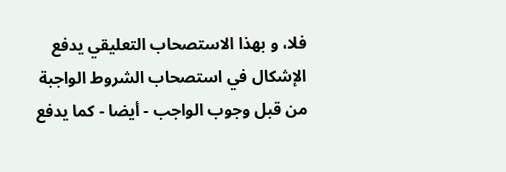فلا، و بهذا الاستصحاب التعليقي يدفع الإشكال في استصحاب الشروط الواجبة من قبل وجوب الواجب - أيضا - كما يدفع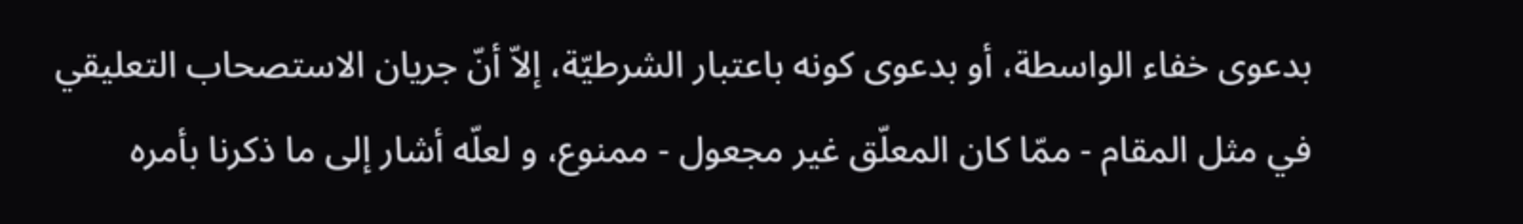بدعوى خفاء الواسطة، أو بدعوى كونه باعتبار الشرطيّة، إلاّ أنّ جريان الاستصحاب التعليقي في مثل المقام - ممّا كان المعلّق غير مجعول - ممنوع، و لعلّه أشار إلى ما ذكرنا بأمره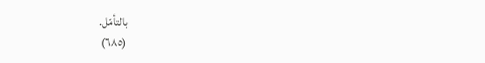بالتأمّل.
(٦٨٥)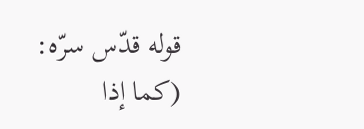قوله قدّس سرّه: (كما إذا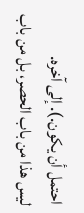احتمل أن يكون.). إلى آخره.
ليس هذا من باب الحصر، بل من باب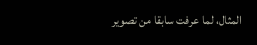المثال، لما عرفت سابقا من تصوير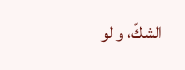الشكّ، و لو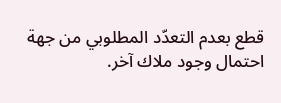قطع بعدم التعدّد المطلوبي من جهة احتمال وجود ملاك آخر.